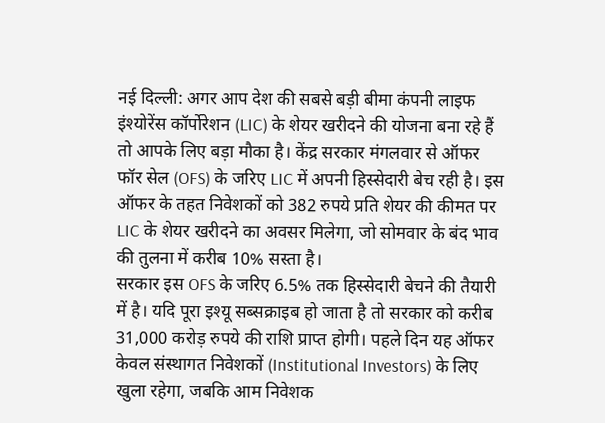नई दिल्ली: अगर आप देश की सबसे बड़ी बीमा कंपनी लाइफ इंश्योरेंस कॉर्पोरेशन (LIC) के शेयर खरीदने की योजना बना रहे हैं तो आपके लिए बड़ा मौका है। केंद्र सरकार मंगलवार से ऑफर फॉर सेल (OFS) के जरिए LIC में अपनी हिस्सेदारी बेच रही है। इस ऑफर के तहत निवेशकों को 382 रुपये प्रति शेयर की कीमत पर LIC के शेयर खरीदने का अवसर मिलेगा, जो सोमवार के बंद भाव की तुलना में करीब 10% सस्ता है।
सरकार इस OFS के जरिए 6.5% तक हिस्सेदारी बेचने की तैयारी में है। यदि पूरा इश्यू सब्सक्राइब हो जाता है तो सरकार को करीब 31,000 करोड़ रुपये की राशि प्राप्त होगी। पहले दिन यह ऑफर केवल संस्थागत निवेशकों (Institutional Investors) के लिए खुला रहेगा, जबकि आम निवेशक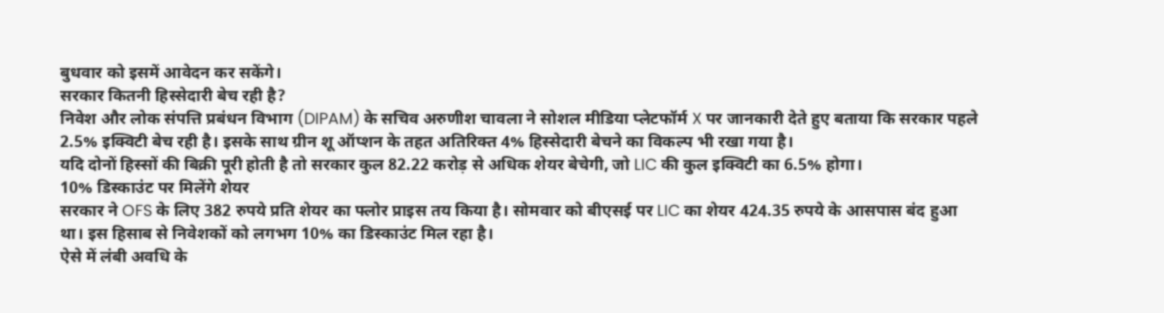बुधवार को इसमें आवेदन कर सकेंगे।
सरकार कितनी हिस्सेदारी बेच रही है?
निवेश और लोक संपत्ति प्रबंधन विभाग (DIPAM) के सचिव अरुणीश चावला ने सोशल मीडिया प्लेटफॉर्म X पर जानकारी देते हुए बताया कि सरकार पहले 2.5% इक्विटी बेच रही है। इसके साथ ग्रीन शू ऑप्शन के तहत अतिरिक्त 4% हिस्सेदारी बेचने का विकल्प भी रखा गया है।
यदि दोनों हिस्सों की बिक्री पूरी होती है तो सरकार कुल 82.22 करोड़ से अधिक शेयर बेचेगी, जो LIC की कुल इक्विटी का 6.5% होगा।
10% डिस्काउंट पर मिलेंगे शेयर
सरकार ने OFS के लिए 382 रुपये प्रति शेयर का फ्लोर प्राइस तय किया है। सोमवार को बीएसई पर LIC का शेयर 424.35 रुपये के आसपास बंद हुआ था। इस हिसाब से निवेशकों को लगभग 10% का डिस्काउंट मिल रहा है।
ऐसे में लंबी अवधि के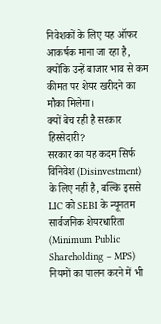निवेशकों के लिए यह ऑफर आकर्षक माना जा रहा है, क्योंकि उन्हें बाजार भाव से कम कीमत पर शेयर खरीदने का मौका मिलेगा।
क्यों बेच रही है सरकार हिस्सेदारी?
सरकार का यह कदम सिर्फ विनिवेश (Disinvestment) के लिए नहीं है, बल्कि इससे LIC को SEBI के न्यूनतम सार्वजनिक शेयरधारिता (Minimum Public Shareholding – MPS) नियमों का पालन करने में भी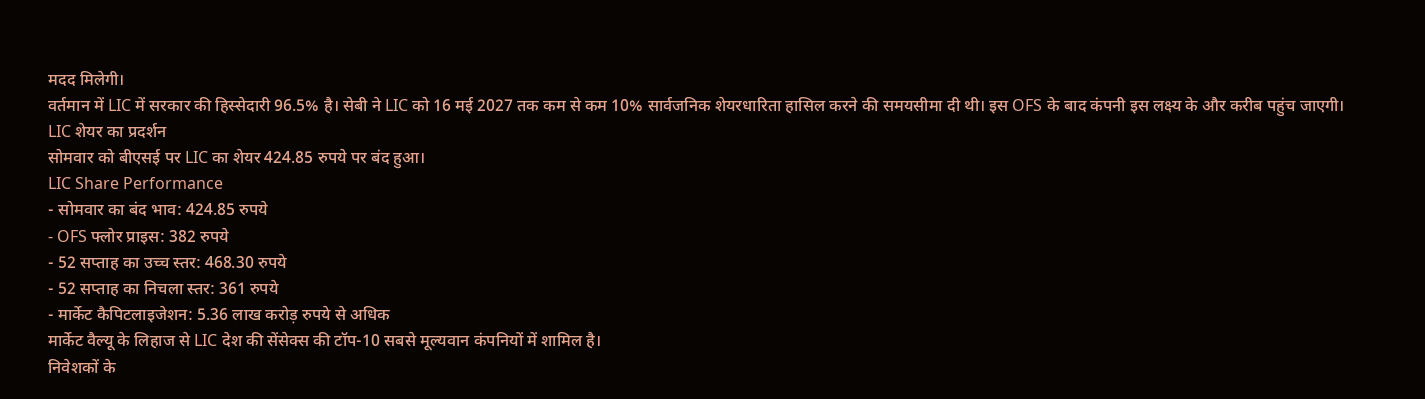मदद मिलेगी।
वर्तमान में LIC में सरकार की हिस्सेदारी 96.5% है। सेबी ने LIC को 16 मई 2027 तक कम से कम 10% सार्वजनिक शेयरधारिता हासिल करने की समयसीमा दी थी। इस OFS के बाद कंपनी इस लक्ष्य के और करीब पहुंच जाएगी।
LIC शेयर का प्रदर्शन
सोमवार को बीएसई पर LIC का शेयर 424.85 रुपये पर बंद हुआ।
LIC Share Performance
- सोमवार का बंद भाव: 424.85 रुपये
- OFS फ्लोर प्राइस: 382 रुपये
- 52 सप्ताह का उच्च स्तर: 468.30 रुपये
- 52 सप्ताह का निचला स्तर: 361 रुपये
- मार्केट कैपिटलाइजेशन: 5.36 लाख करोड़ रुपये से अधिक
मार्केट वैल्यू के लिहाज से LIC देश की सेंसेक्स की टॉप-10 सबसे मूल्यवान कंपनियों में शामिल है।
निवेशकों के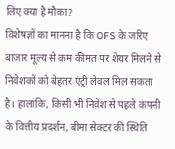लिए क्या है मौका?
विशेषज्ञों का मानना है कि OFS के जरिए बाजार मूल्य से कम कीमत पर शेयर मिलने से निवेशकों को बेहतर एंट्री लेवल मिल सकता है। हालांकि, किसी भी निवेश से पहले कंपनी के वित्तीय प्रदर्शन, बीमा सेक्टर की स्थिति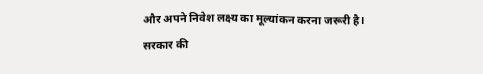और अपने निवेश लक्ष्य का मूल्यांकन करना जरूरी है।
सरकार की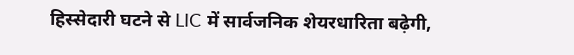हिस्सेदारी घटने से LIC में सार्वजनिक शेयरधारिता बढ़ेगी,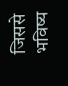जिससे भविष्य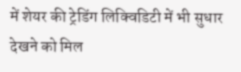में शेयर की ट्रेडिंग लिक्विडिटी में भी सुधार देखने को मिल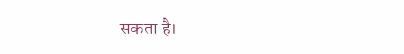सकता है।